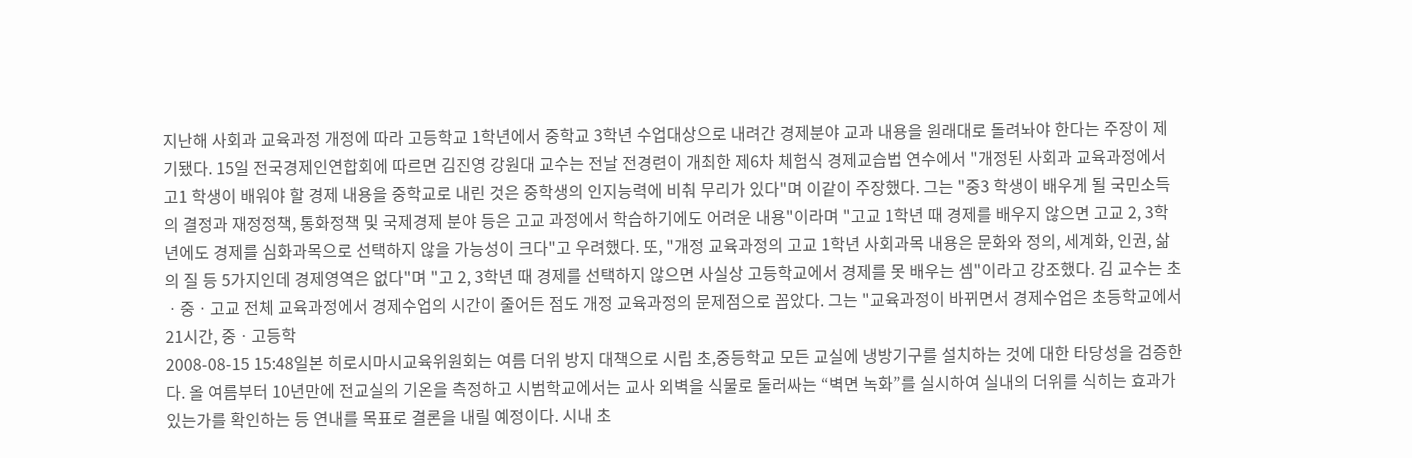지난해 사회과 교육과정 개정에 따라 고등학교 1학년에서 중학교 3학년 수업대상으로 내려간 경제분야 교과 내용을 원래대로 돌려놔야 한다는 주장이 제기됐다. 15일 전국경제인연합회에 따르면 김진영 강원대 교수는 전날 전경련이 개최한 제6차 체험식 경제교습법 연수에서 "개정된 사회과 교육과정에서 고1 학생이 배워야 할 경제 내용을 중학교로 내린 것은 중학생의 인지능력에 비춰 무리가 있다"며 이같이 주장했다. 그는 "중3 학생이 배우게 될 국민소득의 결정과 재정정책, 통화정책 및 국제경제 분야 등은 고교 과정에서 학습하기에도 어려운 내용"이라며 "고교 1학년 때 경제를 배우지 않으면 고교 2, 3학년에도 경제를 심화과목으로 선택하지 않을 가능성이 크다"고 우려했다. 또, "개정 교육과정의 고교 1학년 사회과목 내용은 문화와 정의, 세계화, 인권, 삶의 질 등 5가지인데 경제영역은 없다"며 "고 2, 3학년 때 경제를 선택하지 않으면 사실상 고등학교에서 경제를 못 배우는 셈"이라고 강조했다. 김 교수는 초ㆍ중ㆍ고교 전체 교육과정에서 경제수업의 시간이 줄어든 점도 개정 교육과정의 문제점으로 꼽았다. 그는 "교육과정이 바뀌면서 경제수업은 초등학교에서 21시간, 중ㆍ고등학
2008-08-15 15:48일본 히로시마시교육위원회는 여름 더위 방지 대책으로 시립 초,중등학교 모든 교실에 냉방기구를 설치하는 것에 대한 타당성을 검증한다. 올 여름부터 10년만에 전교실의 기온을 측정하고 시범학교에서는 교사 외벽을 식물로 둘러싸는 “벽면 녹화”를 실시하여 실내의 더위를 식히는 효과가 있는가를 확인하는 등 연내를 목표로 결론을 내릴 예정이다. 시내 초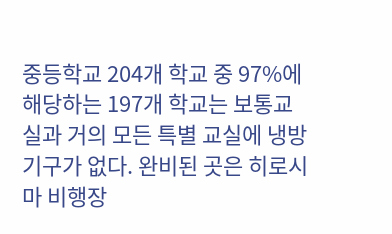중등학교 204개 학교 중 97%에 해당하는 197개 학교는 보통교실과 거의 모든 특별 교실에 냉방기구가 없다. 완비된 곳은 히로시마 비행장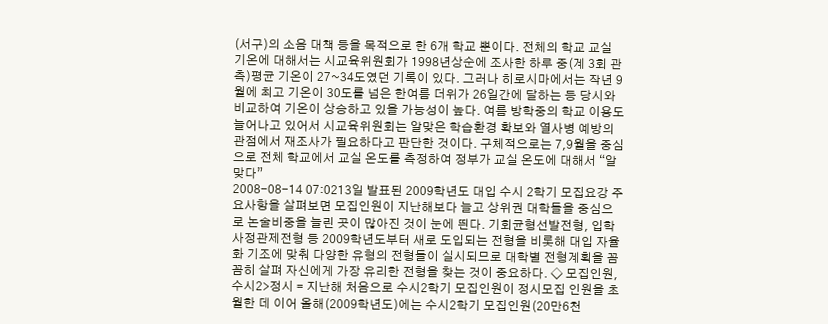(서구)의 소음 대책 등을 목적으로 한 6개 학교 뿐이다. 전체의 학교 교실 기온에 대해서는 시교육위원회가 1998년상순에 조사한 하루 중(계 3회 관측)평균 기온이 27~34도였던 기록이 있다. 그러나 히로시마에서는 작년 9월에 최고 기온이 30도를 넘은 한여름 더위가 26일간에 달하는 등 당시와 비교하여 기온이 상승하고 있을 가능성이 높다. 여름 방학중의 학교 이용도 늘어나고 있어서 시교육위원회는 알맞은 학습환경 확보와 열사병 예방의 관점에서 재조사가 필요하다고 판단한 것이다. 구체적으로는 7,9월을 중심으로 전체 학교에서 교실 온도를 측정하여 정부가 교실 온도에 대해서 “알맞다”
2008-08-14 07:0213일 발표된 2009학년도 대입 수시 2학기 모집요강 주요사항을 살펴보면 모집인원이 지난해보다 늘고 상위권 대학들을 중심으로 논술비중을 늘린 곳이 많아진 것이 눈에 띈다. 기회균형선발전형, 입학사정관제전형 등 2009학년도부터 새로 도입되는 전형을 비롯해 대입 자율화 기조에 맞춰 다양한 유형의 전형들이 실시되므로 대학별 전형계획을 꼼꼼히 살펴 자신에게 가장 유리한 전형을 찾는 것이 중요하다. ◇ 모집인원, 수시2>정시 = 지난해 처음으로 수시2학기 모집인원이 정시모집 인원을 초월한 데 이어 올해(2009학년도)에는 수시2학기 모집인원(20만6천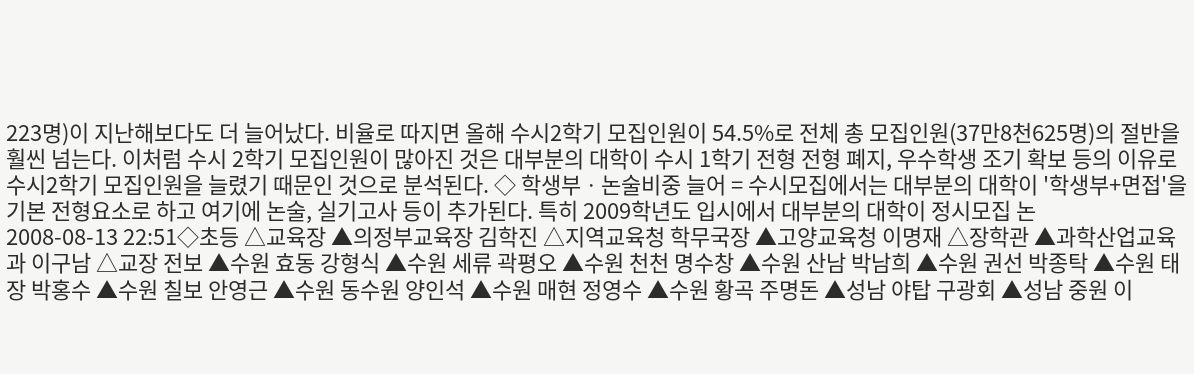223명)이 지난해보다도 더 늘어났다. 비율로 따지면 올해 수시2학기 모집인원이 54.5%로 전체 총 모집인원(37만8천625명)의 절반을 훨씬 넘는다. 이처럼 수시 2학기 모집인원이 많아진 것은 대부분의 대학이 수시 1학기 전형 전형 폐지, 우수학생 조기 확보 등의 이유로 수시2학기 모집인원을 늘렸기 때문인 것으로 분석된다. ◇ 학생부ㆍ논술비중 늘어 = 수시모집에서는 대부분의 대학이 '학생부+면접'을 기본 전형요소로 하고 여기에 논술, 실기고사 등이 추가된다. 특히 2009학년도 입시에서 대부분의 대학이 정시모집 논
2008-08-13 22:51◇초등 △교육장 ▲의정부교육장 김학진 △지역교육청 학무국장 ▲고양교육청 이명재 △장학관 ▲과학산업교육과 이구남 △교장 전보 ▲수원 효동 강형식 ▲수원 세류 곽평오 ▲수원 천천 명수창 ▲수원 산남 박남희 ▲수원 권선 박종탁 ▲수원 태장 박홍수 ▲수원 칠보 안영근 ▲수원 동수원 양인석 ▲수원 매현 정영수 ▲수원 황곡 주명돈 ▲성남 야탑 구광회 ▲성남 중원 이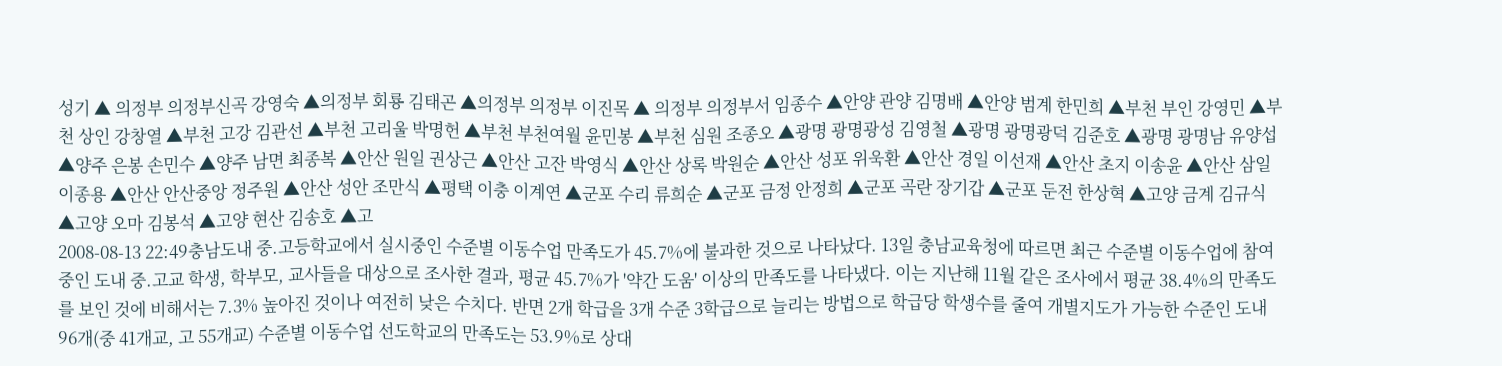성기 ▲ 의정부 의정부신곡 강영숙 ▲의정부 회룡 김태곤 ▲의정부 의정부 이진목 ▲ 의정부 의정부서 임종수 ▲안양 관양 김명배 ▲안양 범계 한민희 ▲부천 부인 강영민 ▲부천 상인 강창열 ▲부천 고강 김관선 ▲부천 고리울 박명헌 ▲부천 부천여월 윤민봉 ▲부천 심원 조종오 ▲광명 광명광성 김영철 ▲광명 광명광덕 김준호 ▲광명 광명남 유양섭 ▲양주 은봉 손민수 ▲양주 남면 최종복 ▲안산 원일 권상근 ▲안산 고잔 박영식 ▲안산 상록 박원순 ▲안산 성포 위욱환 ▲안산 경일 이선재 ▲안산 초지 이송윤 ▲안산 삼일 이종용 ▲안산 안산중앙 정주원 ▲안산 성안 조만식 ▲평택 이충 이계연 ▲군포 수리 류희순 ▲군포 금정 안정희 ▲군포 곡란 장기갑 ▲군포 둔전 한상혁 ▲고양 금계 김규식 ▲고양 오마 김봉석 ▲고양 현산 김송호 ▲고
2008-08-13 22:49충남도내 중.고등학교에서 실시중인 수준별 이동수업 만족도가 45.7%에 불과한 것으로 나타났다. 13일 충남교육청에 따르면 최근 수준별 이동수업에 참여중인 도내 중.고교 학생, 학부모, 교사들을 대상으로 조사한 결과, 평균 45.7%가 '약간 도움' 이상의 만족도를 나타냈다. 이는 지난해 11월 같은 조사에서 평균 38.4%의 만족도를 보인 것에 비해서는 7.3% 높아진 것이나 여전히 낮은 수치다. 반면 2개 학급을 3개 수준 3학급으로 늘리는 방법으로 학급당 학생수를 줄여 개별지도가 가능한 수준인 도내 96개(중 41개교, 고 55개교) 수준별 이동수업 선도학교의 만족도는 53.9%로 상대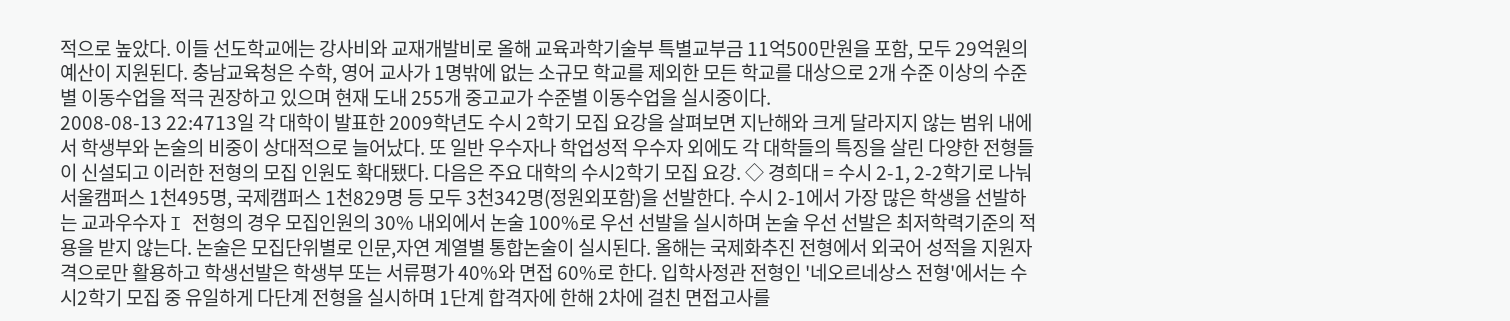적으로 높았다. 이들 선도학교에는 강사비와 교재개발비로 올해 교육과학기술부 특별교부금 11억500만원을 포함, 모두 29억원의 예산이 지원된다. 충남교육청은 수학, 영어 교사가 1명밖에 없는 소규모 학교를 제외한 모든 학교를 대상으로 2개 수준 이상의 수준별 이동수업을 적극 권장하고 있으며 현재 도내 255개 중고교가 수준별 이동수업을 실시중이다.
2008-08-13 22:4713일 각 대학이 발표한 2009학년도 수시 2학기 모집 요강을 살펴보면 지난해와 크게 달라지지 않는 범위 내에서 학생부와 논술의 비중이 상대적으로 늘어났다. 또 일반 우수자나 학업성적 우수자 외에도 각 대학들의 특징을 살린 다양한 전형들이 신설되고 이러한 전형의 모집 인원도 확대됐다. 다음은 주요 대학의 수시2학기 모집 요강. ◇ 경희대 = 수시 2-1, 2-2학기로 나눠 서울캠퍼스 1천495명, 국제캠퍼스 1천829명 등 모두 3천342명(정원외포함)을 선발한다. 수시 2-1에서 가장 많은 학생을 선발하는 교과우수자 I 전형의 경우 모집인원의 30% 내외에서 논술 100%로 우선 선발을 실시하며 논술 우선 선발은 최저학력기준의 적용을 받지 않는다. 논술은 모집단위별로 인문,자연 계열별 통합논술이 실시된다. 올해는 국제화추진 전형에서 외국어 성적을 지원자격으로만 활용하고 학생선발은 학생부 또는 서류평가 40%와 면접 60%로 한다. 입학사정관 전형인 '네오르네상스 전형'에서는 수시2학기 모집 중 유일하게 다단계 전형을 실시하며 1단계 합격자에 한해 2차에 걸친 면접고사를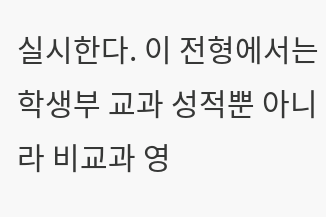실시한다. 이 전형에서는 학생부 교과 성적뿐 아니라 비교과 영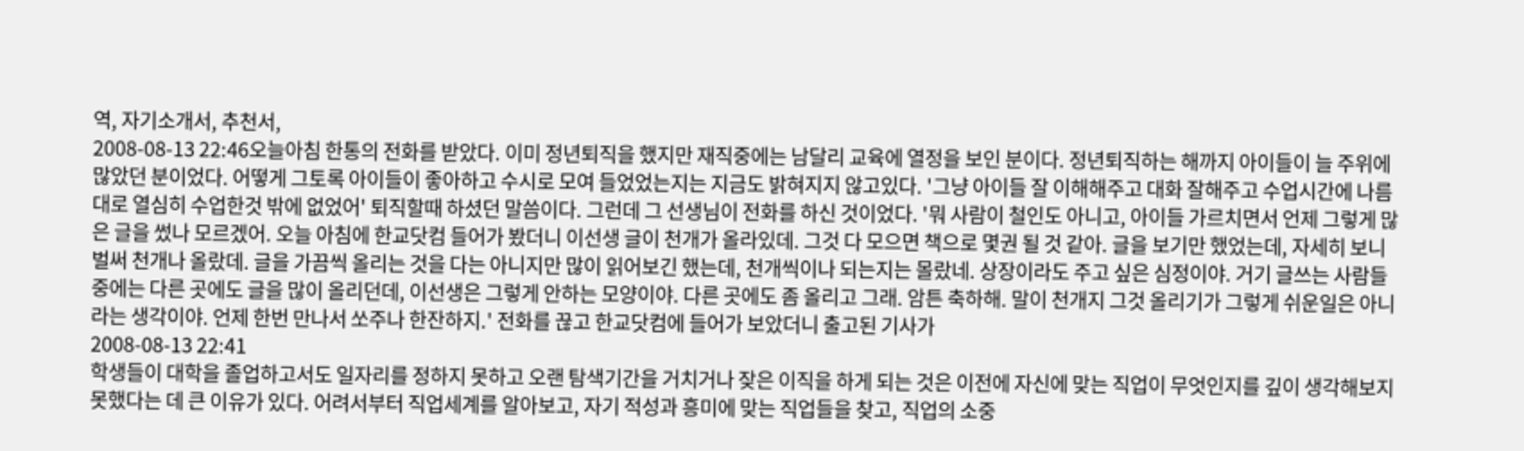역, 자기소개서, 추천서,
2008-08-13 22:46오늘아침 한통의 전화를 받았다. 이미 정년퇴직을 했지만 재직중에는 남달리 교육에 열정을 보인 분이다. 정년퇴직하는 해까지 아이들이 늘 주위에 많았던 분이었다. 어떻게 그토록 아이들이 좋아하고 수시로 모여 들었었는지는 지금도 밝혀지지 않고있다. '그냥 아이들 잘 이해해주고 대화 잘해주고 수업시간에 나름대로 열심히 수업한것 밖에 없었어' 퇴직할때 하셨던 말씀이다. 그런데 그 선생님이 전화를 하신 것이었다. '뭐 사람이 철인도 아니고, 아이들 가르치면서 언제 그렇게 많은 글을 썼나 모르겠어. 오늘 아침에 한교닷컴 들어가 봤더니 이선생 글이 천개가 올라있데. 그것 다 모으면 책으로 몇권 될 것 같아. 글을 보기만 했었는데, 자세히 보니 벌써 천개나 올랐데. 글을 가끔씩 올리는 것을 다는 아니지만 많이 읽어보긴 했는데, 천개씩이나 되는지는 몰랐네. 상장이라도 주고 싶은 심정이야. 거기 글쓰는 사람들 중에는 다른 곳에도 글을 많이 올리던데, 이선생은 그렇게 안하는 모양이야. 다른 곳에도 좀 올리고 그래. 암튼 축하해. 말이 천개지 그것 올리기가 그렇게 쉬운일은 아니라는 생각이야. 언제 한번 만나서 쏘주나 한잔하지.' 전화를 끊고 한교닷컴에 들어가 보았더니 출고된 기사가
2008-08-13 22:41
학생들이 대학을 졸업하고서도 일자리를 정하지 못하고 오랜 탐색기간을 거치거나 잦은 이직을 하게 되는 것은 이전에 자신에 맞는 직업이 무엇인지를 깊이 생각해보지 못했다는 데 큰 이유가 있다. 어려서부터 직업세계를 알아보고, 자기 적성과 흥미에 맞는 직업들을 찾고, 직업의 소중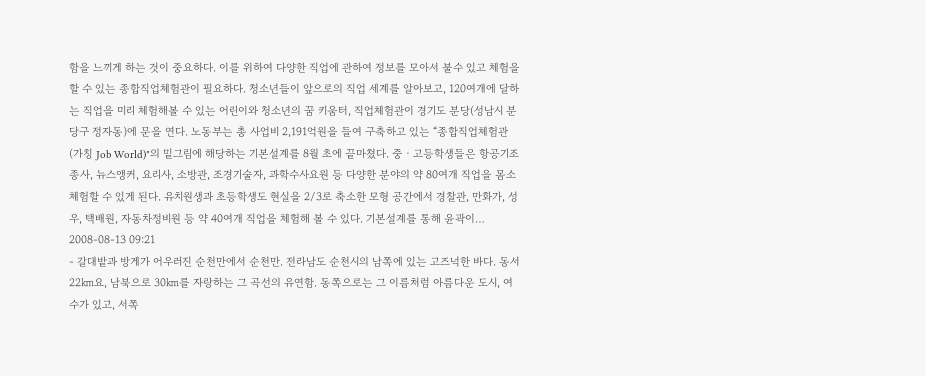함을 느끼게 하는 것이 중요하다. 이를 위하여 다양한 직업에 관하여 정보를 모아서 불수 있고 체험을 할 수 있는 종합직업체험관이 필요하다. 청소년들이 앞으로의 직업 세계를 알아보고, 120여개에 달하는 직업을 미리 체험해볼 수 있는 어린이와 청소년의 꿈 키움터, 직업체험관이 경기도 분당(성남시 분당구 정자동)에 문을 연다. 노동부는 총 사업비 2,191억원을 들여 구축하고 있는 “종합직업체험관(가칭 Job World)"의 밑그림에 해당하는 기본설계를 8월 초에 끝마쳤다. 중ㆍ고등학생들은 항공기조종사, 뉴스앵커, 요리사, 소방관, 조경기술자, 과학수사요원 등 다양한 분야의 약 80여개 직업을 몸소 체험할 수 있게 된다. 유치원생과 초등학생도 현실을 2/3로 축소한 모형 공간에서 경찰관, 만화가, 성우, 택배원, 자동차정비원 등 약 40여개 직업을 체험해 볼 수 있다. 기본설계를 통해 윤곽이…
2008-08-13 09:21
- 갈대밭과 방게가 어우러진 순천만에서 순천만. 전라남도 순천시의 남쪽에 있는 고즈넉한 바다. 동서 22㎞요, 남북으로 30㎞를 자랑하는 그 곡선의 유연함. 동쪽으로는 그 이름처럼 아름다운 도시, 여수가 있고, 서쪽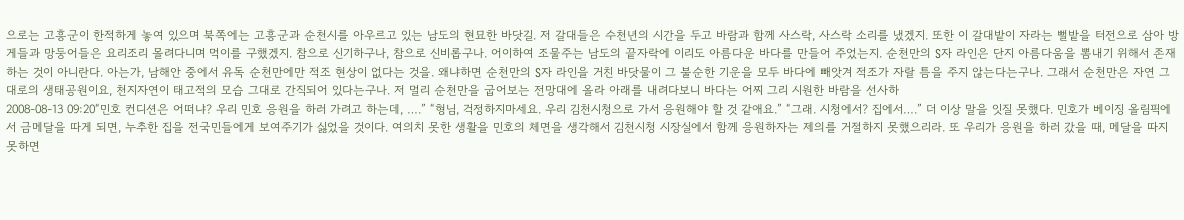으로는 고흥군이 한적하게 놓여 있으며 북쪽에는 고흥군과 순천시를 아우르고 있는 남도의 현묘한 바닷길. 저 갈대들은 수천년의 시간을 두고 바람과 함께 사스락, 사스락 소리를 냈겠지. 또한 이 갈대밭이 자라는 뻘밭을 터전으로 삼아 방게들과 망둥어들은 요리조리 몰려다니며 먹이를 구했겠지. 참으로 신기하구나, 참으로 신비롭구나. 어이하여 조물주는 남도의 끝자락에 이리도 아름다운 바다를 만들어 주었는지. 순천만의 S자 라인은 단지 아름다움을 뽐내기 위해서 존재하는 것이 아니란다. 아는가, 남해안 중에서 유독 순천만에만 적조 현상이 없다는 것을. 왜냐하면 순천만의 S자 라인을 거친 바닷물이 그 불순한 기운을 모두 바다에 빼앗겨 적조가 자랄 틈을 주지 않는다는구나. 그래서 순천만은 자연 그대로의 생태공원이요, 천지자연이 태고적의 모습 그대로 간직되어 있다는구나. 저 멀리 순천만을 굽어보는 전망대에 올라 아래를 내려다보니 바다는 어찌 그리 시원한 바람을 선사하
2008-08-13 09:20“민호 컨디션은 어떠냐? 우리 민호 응원을 하러 가려고 하는데, ….” “형님, 걱정하지마세요. 우리 김천시청으로 가서 응원해야 할 것 같애요.” “그래. 시청에서? 집에서….” 더 이상 말을 잇질 못했다. 민호가 베이징 올림픽에서 금메달을 따게 되면, 누추한 집을 전국민들에게 보여주기가 싫었을 것이다. 여의치 못한 생활을 민호의 체면을 생각해서 김천시청 시장실에서 함께 응원하자는 제의를 거절하지 못했으리라. 또 우리가 응원을 하러 갔을 때, 메달을 따지 못하면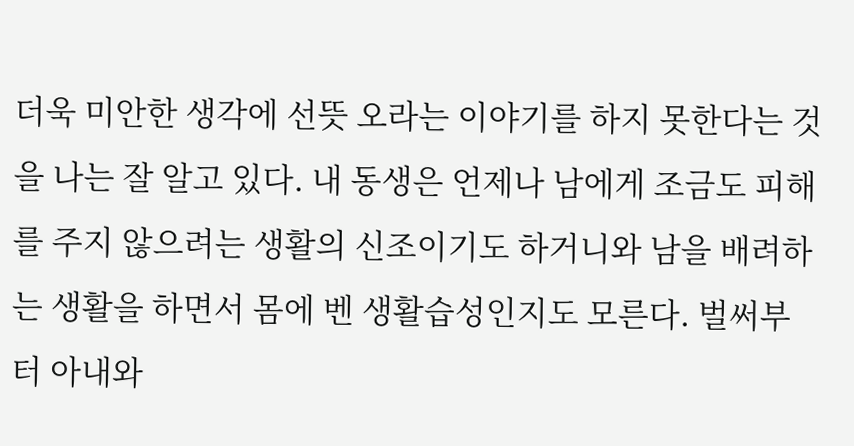더욱 미안한 생각에 선뜻 오라는 이야기를 하지 못한다는 것을 나는 잘 알고 있다. 내 동생은 언제나 남에게 조금도 피해를 주지 않으려는 생활의 신조이기도 하거니와 남을 배려하는 생활을 하면서 몸에 벤 생활습성인지도 모른다. 벌써부터 아내와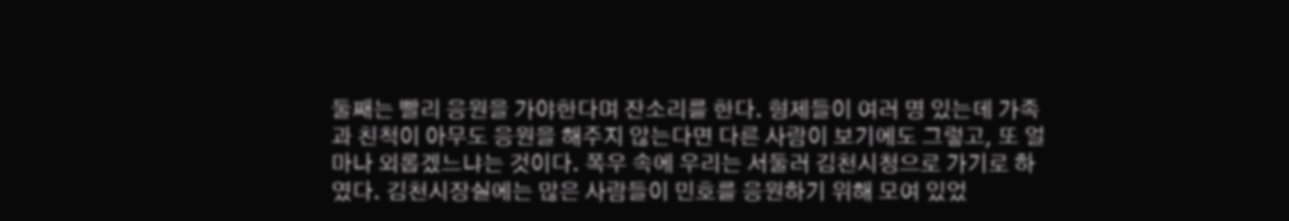둘째는 빨리 응원을 가야한다며 잔소리를 한다. 형제들이 여러 명 있는데 가족과 친척이 아무도 응원을 해주지 않는다면 다른 사람이 보기에도 그렇고, 또 얼마나 외롭겠느냐는 것이다. 폭우 속에 우리는 서둘러 김천시청으로 가기로 하였다. 김천시장실에는 많은 사람들이 민호를 응원하기 위해 모여 있었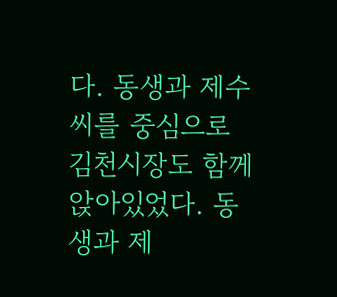다. 동생과 제수씨를 중심으로 김천시장도 함께 앉아있었다. 동생과 제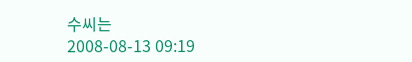수씨는
2008-08-13 09:19